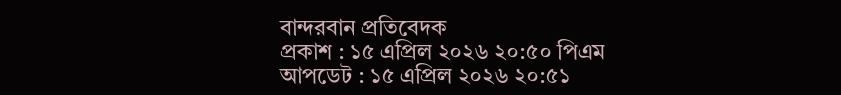বান্দরবান প্রতিবেদক
প্রকাশ : ১৫ এপ্রিল ২০২৬ ২০:৫০ পিএম
আপডেট : ১৫ এপ্রিল ২০২৬ ২০:৫১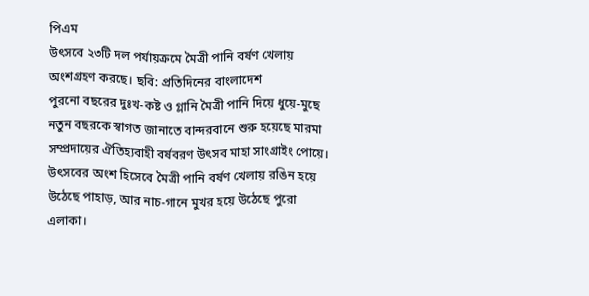পিএম
উৎসবে ২৩টি দল পর্যায়ক্রমে মৈত্রী পানি বর্ষণ খেলায় অংশগ্রহণ করছে। ছবি: প্রতিদিনের বাংলাদেশ
পুরনো বছরের দুঃখ-কষ্ট ও গ্লানি মৈত্রী পানি দিয়ে ধুয়ে-মুছে নতুন বছরকে স্বাগত জানাতে বান্দরবানে শুরু হয়েছে মারমা সম্প্রদায়ের ঐতিহ্যবাহী বর্ষবরণ উৎসব মাহা সাংগ্রাইং পোয়ে। উৎসবের অংশ হিসেবে মৈত্রী পানি বর্ষণ খেলায় রঙিন হয়ে উঠেছে পাহাড়, আর নাচ-গানে মুখর হয়ে উঠেছে পুরো এলাকা।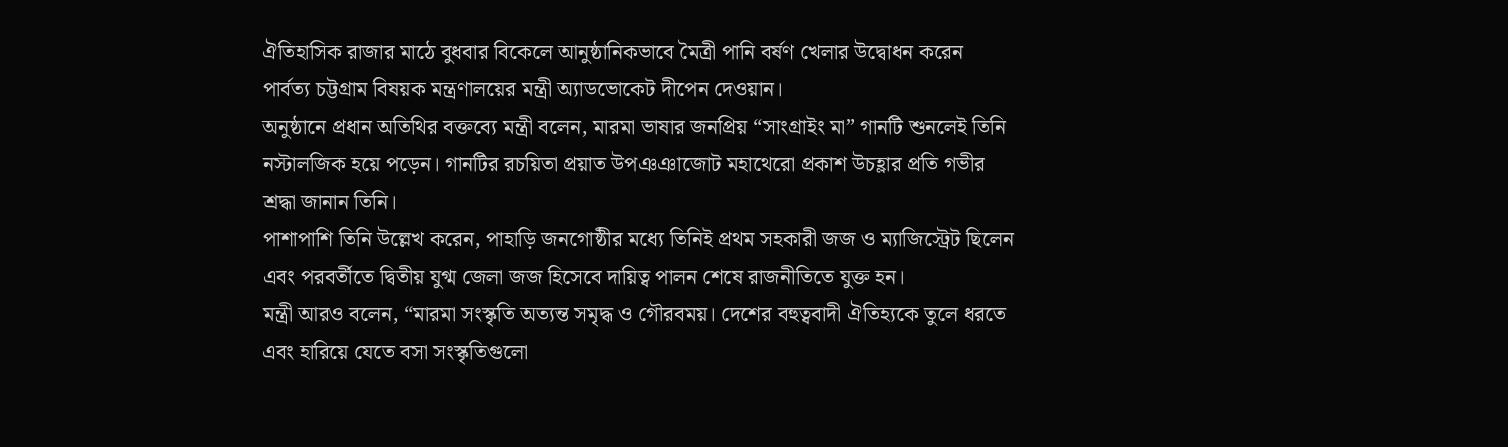ঐতিহাসিক রাজার মাঠে বুধবার বিকেলে আনুষ্ঠানিকভাবে মৈত্রী পানি বর্ষণ খেলার উদ্বোধন করেন পার্বত্য চট্টগ্রাম বিষয়ক মন্ত্রণালয়ের মন্ত্রী অ্যাডভোকেট দীপেন দেওয়ান।
অনুষ্ঠানে প্রধান অতিথির বক্তব্যে মন্ত্রী বলেন, মারমা ভাষার জনপ্রিয় “সাংগ্রাইং মা” গানটি শুনলেই তিনি নস্টালজিক হয়ে পড়েন। গানটির রচয়িতা প্রয়াত উপঞঞাজোট মহাথেরো প্রকাশ উচহ্লার প্রতি গভীর শ্রদ্ধা জানান তিনি।
পাশাপাশি তিনি উল্লেখ করেন, পাহাড়ি জনগোষ্ঠীর মধ্যে তিনিই প্রথম সহকারী জজ ও ম্যাজিস্ট্রেট ছিলেন এবং পরবর্তীতে দ্বিতীয় যুগ্ম জেলা জজ হিসেবে দায়িত্ব পালন শেষে রাজনীতিতে যুক্ত হন।
মন্ত্রী আরও বলেন, “মারমা সংস্কৃতি অত্যন্ত সমৃদ্ধ ও গৌরবময়। দেশের বহুত্ববাদী ঐতিহ্যকে তুলে ধরতে এবং হারিয়ে যেতে বসা সংস্কৃতিগুলো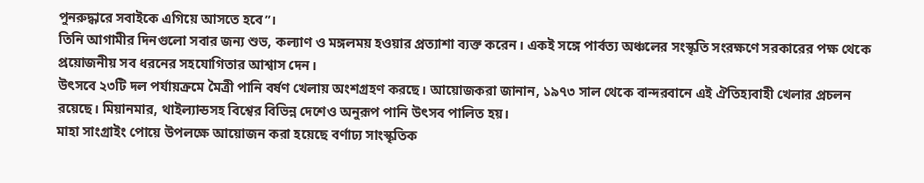পুনরুদ্ধারে সবাইকে এগিয়ে আসতে হবে”।
তিনি আগামীর দিনগুলো সবার জন্য শুভ, কল্যাণ ও মঙ্গলময় হওয়ার প্রত্যাশা ব্যক্ত করেন। একই সঙ্গে পার্বত্য অঞ্চলের সংস্কৃতি সংরক্ষণে সরকারের পক্ষ থেকে প্রয়োজনীয় সব ধরনের সহযোগিতার আশ্বাস দেন।
উৎসবে ২৩টি দল পর্যায়ক্রমে মৈত্রী পানি বর্ষণ খেলায় অংশগ্রহণ করছে। আয়োজকরা জানান, ১৯৭৩ সাল থেকে বান্দরবানে এই ঐতিহ্যবাহী খেলার প্রচলন রয়েছে। মিয়ানমার, থাইল্যান্ডসহ বিশ্বের বিভিন্ন দেশেও অনুরূপ পানি উৎসব পালিত হয়।
মাহা সাংগ্রাইং পোয়ে উপলক্ষে আয়োজন করা হয়েছে বর্ণাঢ্য সাংস্কৃতিক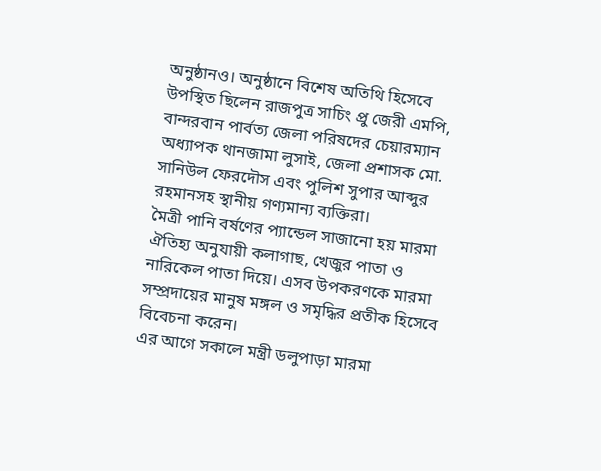অনুষ্ঠানও। অনুষ্ঠানে বিশেষ অতিথি হিসেবে উপস্থিত ছিলেন রাজপুত্র সাচিং প্রু জেরী এমপি, বান্দরবান পার্বত্য জেলা পরিষদের চেয়ারম্যান অধ্যাপক থানজামা লুসাই, জেলা প্রশাসক মো. সানিউল ফেরদৌস এবং পুলিশ সুপার আব্দুর রহমানসহ স্থানীয় গণ্যমান্য ব্যক্তিরা।
মৈত্রী পানি বর্ষণের প্যান্ডেল সাজানো হয় মারমা ঐতিহ্য অনুযায়ী কলাগাছ, খেজুর পাতা ও নারিকেল পাতা দিয়ে। এসব উপকরণকে মারমা সম্প্রদায়ের মানুষ মঙ্গল ও সমৃদ্ধির প্রতীক হিসেবে বিবেচনা করেন।
এর আগে সকালে মন্ত্রী ডলুপাড়া মারমা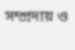সম্প্রদায় ও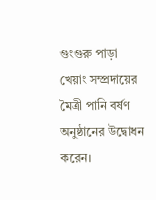গুংগুরু পাড়া খেয়াং সম্প্রদায়ের মৈত্রী পানি বর্ষণ অনুষ্ঠানের উদ্বোধন করেন।